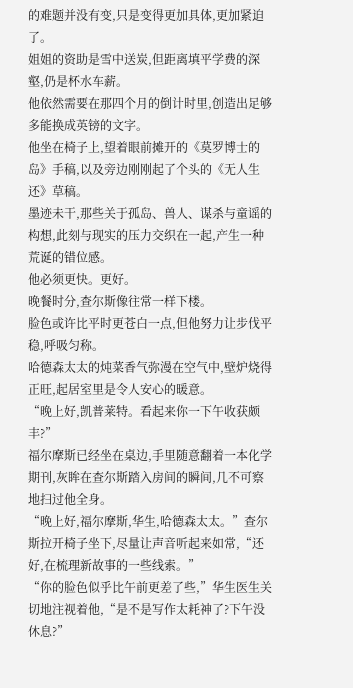的难题并没有变,只是变得更加具体,更加紧迫了。
姐姐的资助是雪中送炭,但距离填平学费的深壑,仍是杯水车薪。
他依然需要在那四个月的倒计时里,创造出足够多能换成英镑的文字。
他坐在椅子上,望着眼前摊开的《莫罗博士的岛》手稿,以及旁边刚刚起了个头的《无人生还》草稿。
墨迹未干,那些关于孤岛、兽人、谋杀与童谣的构想,此刻与现实的压力交织在一起,产生一种荒诞的错位感。
他必须更快。更好。
晚餐时分,查尔斯像往常一样下楼。
脸色或许比平时更苍白一点,但他努力让步伐平稳,呼吸匀称。
哈德森太太的炖菜香气弥漫在空气中,壁炉烧得正旺,起居室里是令人安心的暖意。
“晚上好,凯普莱特。看起来你一下午收获颇丰?”
福尔摩斯已经坐在桌边,手里随意翻着一本化学期刊,灰眸在查尔斯踏入房间的瞬间,几不可察地扫过他全身。
“晚上好,福尔摩斯,华生,哈德森太太。”查尔斯拉开椅子坐下,尽量让声音听起来如常,“还好,在梳理新故事的一些线索。”
“你的脸色似乎比午前更差了些,”华生医生关切地注视着他,“是不是写作太耗神了?下午没休息?”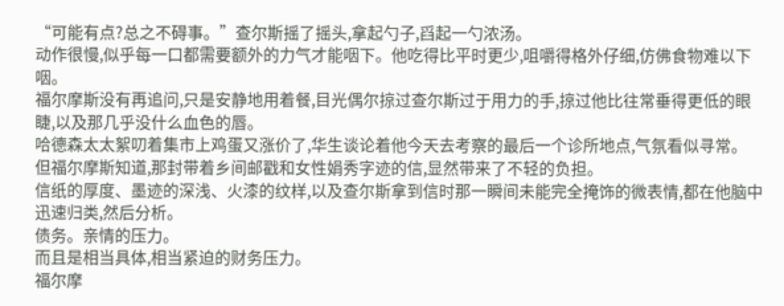“可能有点?总之不碍事。”查尔斯摇了摇头,拿起勺子,舀起一勺浓汤。
动作很慢,似乎每一口都需要额外的力气才能咽下。他吃得比平时更少,咀嚼得格外仔细,仿佛食物难以下咽。
福尔摩斯没有再追问,只是安静地用着餐,目光偶尔掠过查尔斯过于用力的手,掠过他比往常垂得更低的眼睫,以及那几乎没什么血色的唇。
哈德森太太絮叨着集市上鸡蛋又涨价了,华生谈论着他今天去考察的最后一个诊所地点,气氛看似寻常。
但福尔摩斯知道,那封带着乡间邮戳和女性娟秀字迹的信,显然带来了不轻的负担。
信纸的厚度、墨迹的深浅、火漆的纹样,以及查尔斯拿到信时那一瞬间未能完全掩饰的微表情,都在他脑中迅速归类,然后分析。
债务。亲情的压力。
而且是相当具体,相当紧迫的财务压力。
福尔摩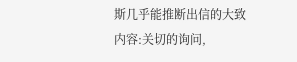斯几乎能推断出信的大致内容:关切的询问,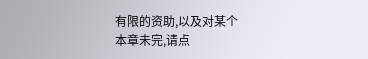有限的资助,以及对某个
本章未完,请点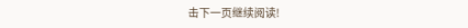击下一页继续阅读!